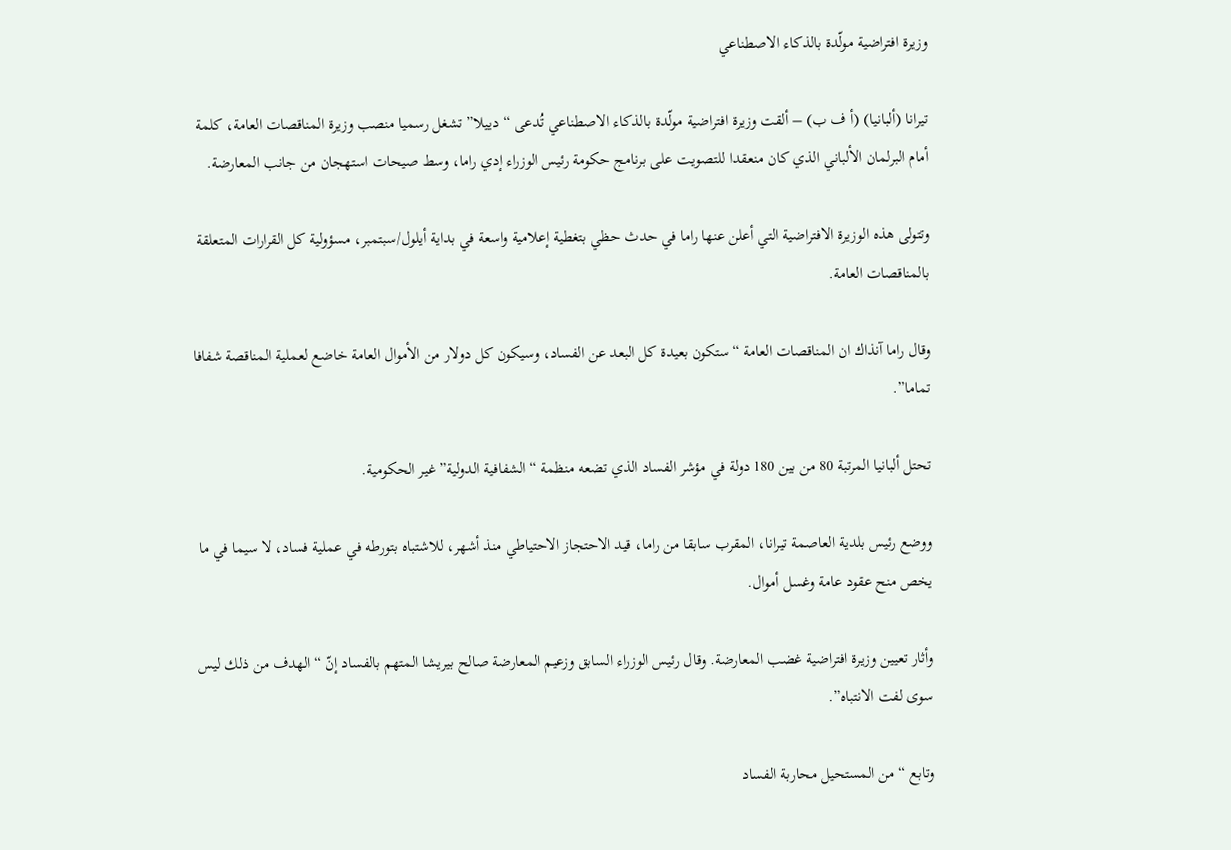وزيرة افتراضية مولّدة بالذكاء الاصطناعي

تيرانا (ألبانيا) (أ ف ب) – ألقت وزيرة افتراضية مولّدة بالذكاء الاصطناعي تُدعى “دييلا” تشغل رسميا منصب وزيرة المناقصات العامة، كلمة أمام البرلمان الألباني الذي كان منعقدا للتصويت على برنامج حكومة رئيس الوزراء إدي راما، وسط صيحات استهجان من جانب المعارضة.

وتتولى هذه الوزيرة الافتراضية التي أعلن عنها راما في حدث حظي بتغطية إعلامية واسعة في بداية أيلول/سبتمبر، مسؤولية كل القرارات المتعلقة بالمناقصات العامة.

وقال راما آنذاك ان المناقصات العامة “ستكون بعيدة كل البعد عن الفساد، وسيكون كل دولار من الأموال العامة خاضع لعملية المناقصة شفافا تماما”.

تحتل ألبانيا المرتبة 80 من بين 180 دولة في مؤشر الفساد الذي تضعه منظمة “الشفافية الدولية” غير الحكومية.

ووضع رئيس بلدية العاصمة تيرانا، المقرب سابقا من راما، قيد الاحتجاز الاحتياطي منذ أشهر، للاشتباه بتورطه في عملية فساد، لا سيما في ما يخص منح عقود عامة وغسل أموال.

وأثار تعيين وزيرة افتراضية غضب المعارضة. وقال رئيس الوزراء السابق وزعيم المعارضة صالح بيريشا المتهم بالفساد إنّ “الهدف من ذلك ليس سوى لفت الانتباه”.

وتابع “من المستحيل محاربة الفساد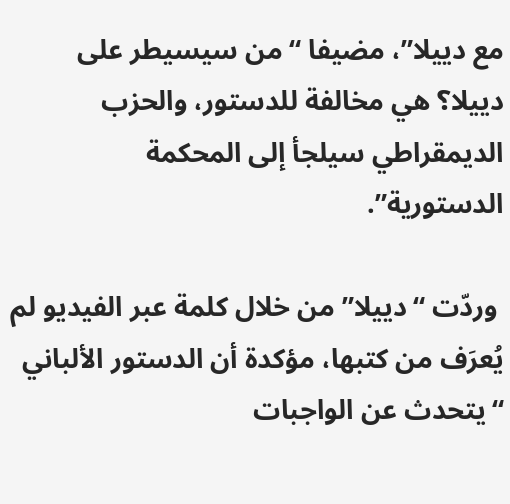مع دييلا”، مضيفا “من سيسيطر على دييلا؟ هي مخالفة للدستور، والحزب الديمقراطي سيلجأ إلى المحكمة الدستورية”.

 وردّت “دييلا” من خلال كلمة عبر الفيديو لم يُعرَف من كتبها، مؤكدة أن الدستور الألباني “يتحدث عن الواجبات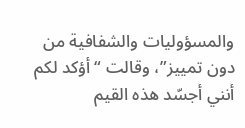والمسؤوليات والشفافية من دون تمييز”، وقالت “أؤكد لكم أنني أجسّد هذه القيم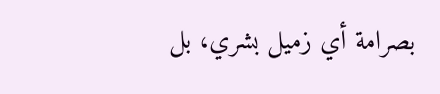بصرامة أي زميل بشري، بل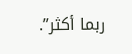ربما أكثر”.